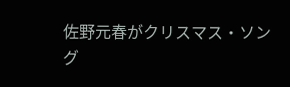佐野元春がクリスマス・ソング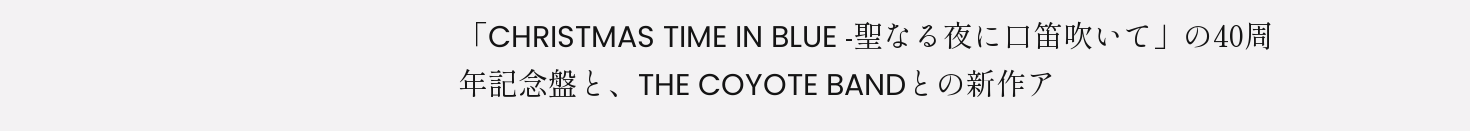「CHRISTMAS TIME IN BLUE -聖なる夜に口笛吹いて」の40周年記念盤と、THE COYOTE BANDとの新作ア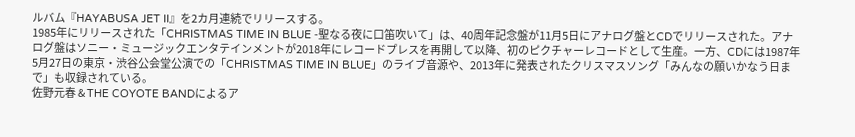ルバム『HAYABUSA JET II』を2カ月連続でリリースする。
1985年にリリースされた「CHRISTMAS TIME IN BLUE -聖なる夜に口笛吹いて」は、40周年記念盤が11月5日にアナログ盤とCDでリリースされた。アナログ盤はソニー・ミュージックエンタテインメントが2018年にレコードプレスを再開して以降、初のピクチャーレコードとして生産。一方、CDには1987年5月27日の東京・渋谷公会堂公演での「CHRISTMAS TIME IN BLUE」のライブ音源や、2013年に発表されたクリスマスソング「みんなの願いかなう日まで」も収録されている。
佐野元春 & THE COYOTE BANDによるア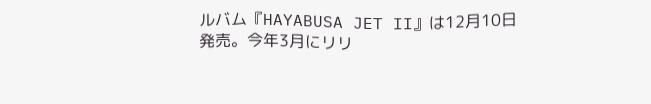ルバム『HAYABUSA JET II』は12月10日発売。今年3月にリリ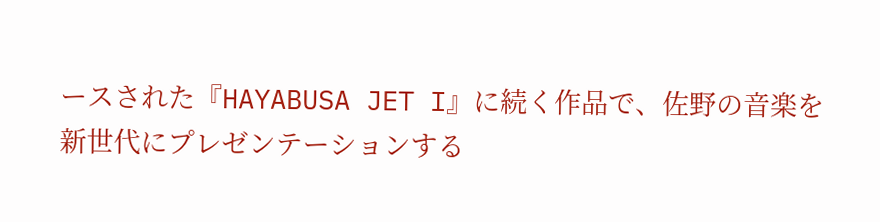ースされた『HAYABUSA JET I』に続く作品で、佐野の音楽を新世代にプレゼンテーションする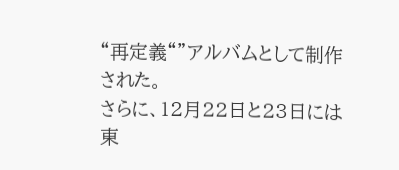“再定義“”アルバムとして制作された。
さらに、12月22日と23日には東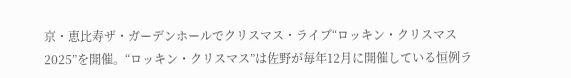京・恵比寿ザ・ガーデンホールでクリスマス・ライブ“ロッキン・クリスマス2025”を開催。“ロッキン・クリスマス”は佐野が毎年12月に開催している恒例ラ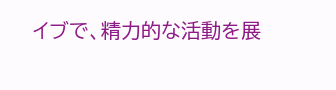イブで、精力的な活動を展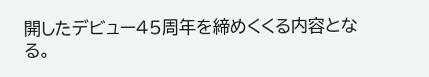開したデビュー45周年を締めくくる内容となる。